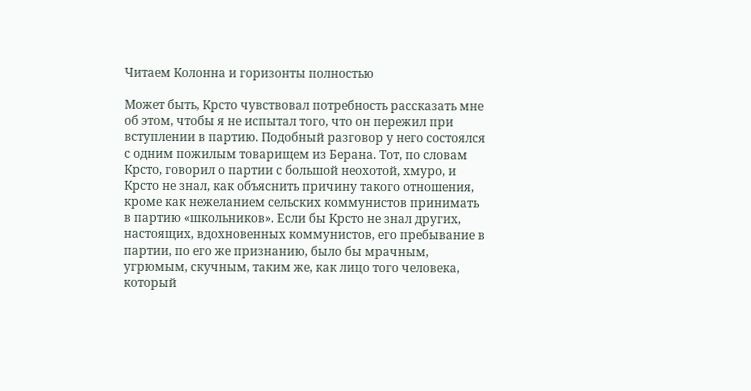Читаем Колонна и горизонты полностью

Может быть, Крсто чувствовал потребность рассказать мне об этом, чтобы я не испытал того, что он пережил при вступлении в партию. Подобный разговор у него состоялся с одним пожилым товарищем из Берана. Тот, по словам Крсто, говорил о партии с большой неохотой, хмуро, и Крсто не знал, как объяснить причину такого отношения, кроме как нежеланием сельских коммунистов принимать в партию «школьников». Если бы Крсто не знал других, настоящих, вдохновенных коммунистов, его пребывание в партии, по его же признанию, было бы мрачным, угрюмым, скучным, таким же, как лицо того человека, который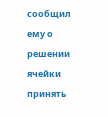сообщил ему о решении ячейки принять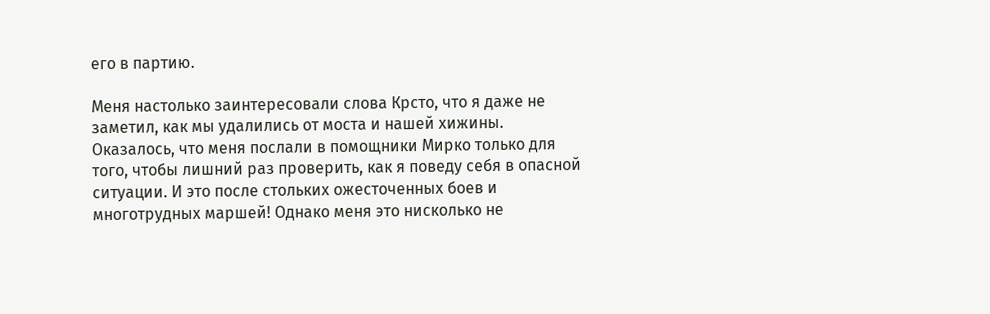его в партию.

Меня настолько заинтересовали слова Крсто, что я даже не заметил, как мы удалились от моста и нашей хижины. Оказалось, что меня послали в помощники Мирко только для того, чтобы лишний раз проверить, как я поведу себя в опасной ситуации. И это после стольких ожесточенных боев и многотрудных маршей! Однако меня это нисколько не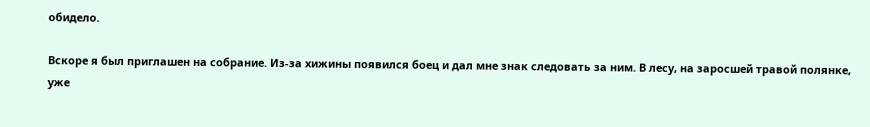обидело.

Вскоре я был приглашен на собрание. Из-за хижины появился боец и дал мне знак следовать за ним. В лесу, на заросшей травой полянке, уже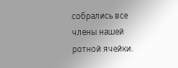собрались все члены нашей ротной ячейки.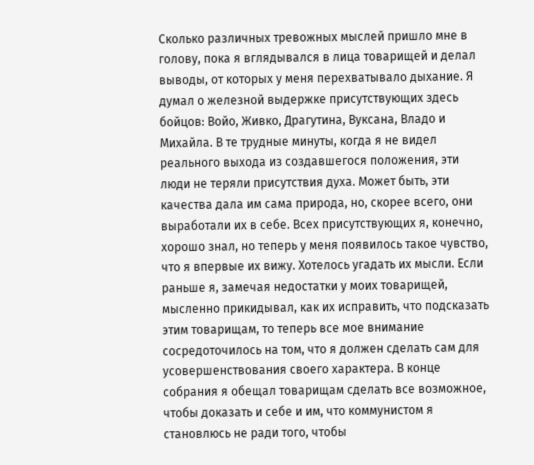Сколько различных тревожных мыслей пришло мне в голову, пока я вглядывался в лица товарищей и делал выводы, от которых у меня перехватывало дыхание. Я думал о железной выдержке присутствующих здесь бойцов: Войо, Живко, Драгутина, Вуксана, Владо и Михайла. В те трудные минуты, когда я не видел реального выхода из создавшегося положения, эти люди не теряли присутствия духа. Может быть, эти качества дала им сама природа, но, скорее всего, они выработали их в себе. Всех присутствующих я, конечно, хорошо знал, но теперь у меня появилось такое чувство, что я впервые их вижу. Хотелось угадать их мысли. Если раньше я, замечая недостатки у моих товарищей, мысленно прикидывал, как их исправить, что подсказать этим товарищам, то теперь все мое внимание сосредоточилось на том, что я должен сделать сам для усовершенствования своего характера. В конце собрания я обещал товарищам сделать все возможное, чтобы доказать и себе и им, что коммунистом я становлюсь не ради того, чтобы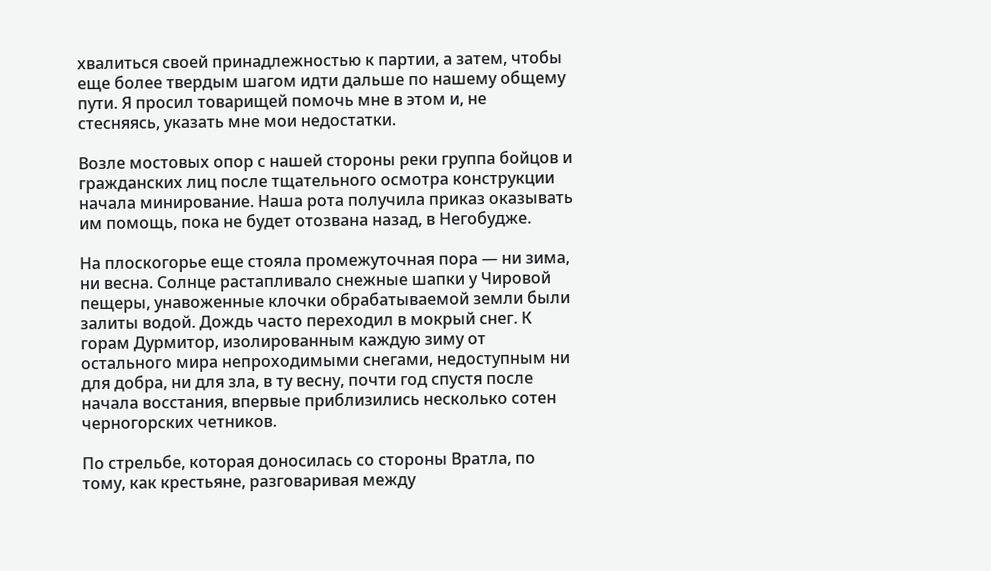хвалиться своей принадлежностью к партии, а затем, чтобы еще более твердым шагом идти дальше по нашему общему пути. Я просил товарищей помочь мне в этом и, не стесняясь, указать мне мои недостатки.

Возле мостовых опор с нашей стороны реки группа бойцов и гражданских лиц после тщательного осмотра конструкции начала минирование. Наша рота получила приказ оказывать им помощь, пока не будет отозвана назад, в Негобудже.

На плоскогорье еще стояла промежуточная пора — ни зима, ни весна. Солнце растапливало снежные шапки у Чировой пещеры, унавоженные клочки обрабатываемой земли были залиты водой. Дождь часто переходил в мокрый снег. К горам Дурмитор, изолированным каждую зиму от остального мира непроходимыми снегами, недоступным ни для добра, ни для зла, в ту весну, почти год спустя после начала восстания, впервые приблизились несколько сотен черногорских четников.

По стрельбе, которая доносилась со стороны Вратла, по тому, как крестьяне, разговаривая между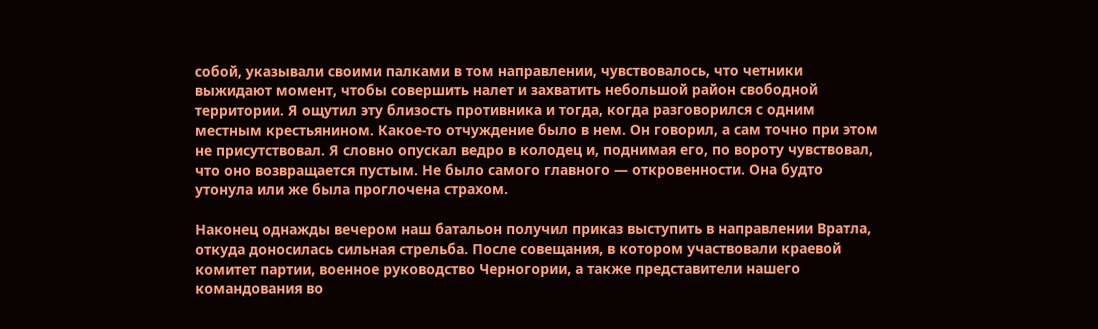собой, указывали своими палками в том направлении, чувствовалось, что четники выжидают момент, чтобы совершить налет и захватить небольшой район свободной территории. Я ощутил эту близость противника и тогда, когда разговорился с одним местным крестьянином. Какое-то отчуждение было в нем. Он говорил, а сам точно при этом не присутствовал. Я словно опускал ведро в колодец и, поднимая его, по вороту чувствовал, что оно возвращается пустым. Не было самого главного — откровенности. Она будто утонула или же была проглочена страхом.

Наконец однажды вечером наш батальон получил приказ выступить в направлении Вратла, откуда доносилась сильная стрельба. После совещания, в котором участвовали краевой комитет партии, военное руководство Черногории, а также представители нашего командования во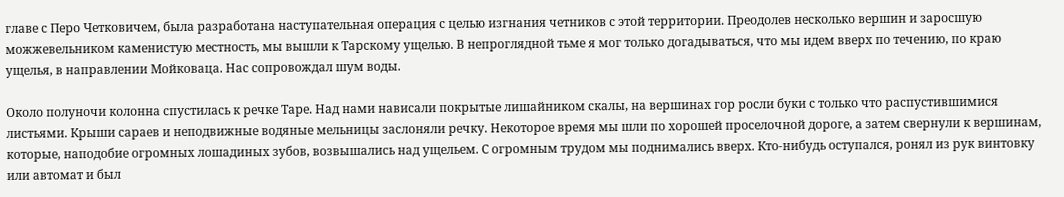главе с Перо Четковичем, была разработана наступательная операция с целью изгнания четников с этой территории. Преодолев несколько вершин и заросшую можжевельником каменистую местность, мы вышли к Тарскому ущелью. В непроглядной тьме я мог только догадываться, что мы идем вверх по течению, по краю ущелья, в направлении Мойковаца. Нас сопровождал шум воды.

Около полуночи колонна спустилась к речке Таре. Над нами нависали покрытые лишайником скалы, на вершинах гор росли буки с только что распустившимися листьями. Крыши сараев и неподвижные водяные мельницы заслоняли речку. Некоторое время мы шли по хорошей проселочной дороге, а затем свернули к вершинам, которые, наподобие огромных лошадиных зубов, возвышались над ущельем. С огромным трудом мы поднимались вверх. Кто-нибудь оступался, ронял из рук винтовку или автомат и был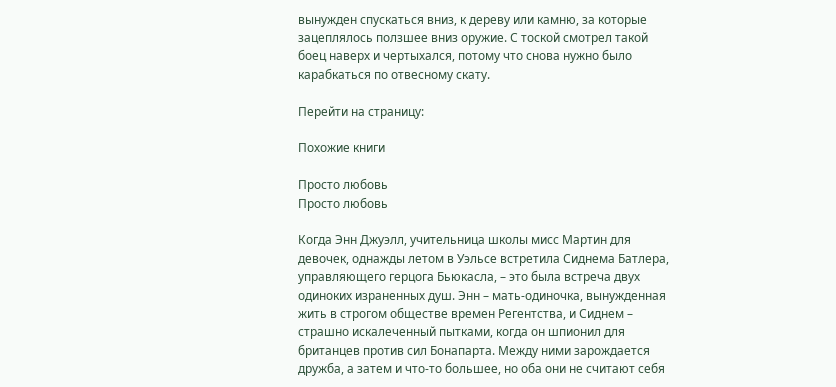вынужден спускаться вниз, к дереву или камню, за которые зацеплялось ползшее вниз оружие. С тоской смотрел такой боец наверх и чертыхался, потому что снова нужно было карабкаться по отвесному скату.

Перейти на страницу:

Похожие книги

Просто любовь
Просто любовь

Когда Энн Джуэлл, учительница школы мисс Мартин для девочек, однажды летом в Уэльсе встретила Сиднема Батлера, управляющего герцога Бьюкасла, – это была встреча двух одиноких израненных душ. Энн – мать-одиночка, вынужденная жить в строгом обществе времен Регентства, и Сиднем – страшно искалеченный пытками, когда он шпионил для британцев против сил Бонапарта. Между ними зарождается дружба, а затем и что-то большее, но оба они не считают себя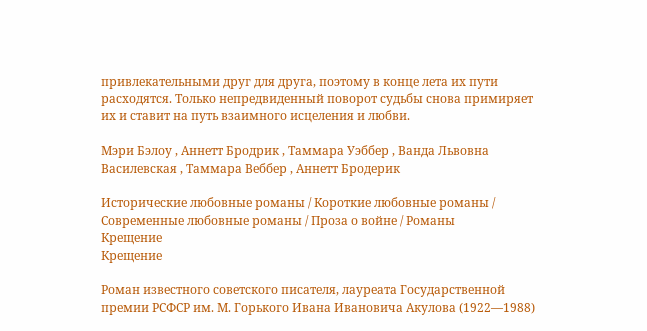привлекательными друг для друга, поэтому в конце лета их пути расходятся. Только непредвиденный поворот судьбы снова примиряет их и ставит на путь взаимного исцеления и любви.

Мэри Бэлоу , Аннетт Бродрик , Таммара Уэббер , Ванда Львовна Василевская , Таммара Веббер , Аннетт Бродерик

Исторические любовные романы / Короткие любовные романы / Современные любовные романы / Проза о войне / Романы
Крещение
Крещение

Роман известного советского писателя, лауреата Государственной премии РСФСР им. М. Горького Ивана Ивановича Акулова (1922—1988)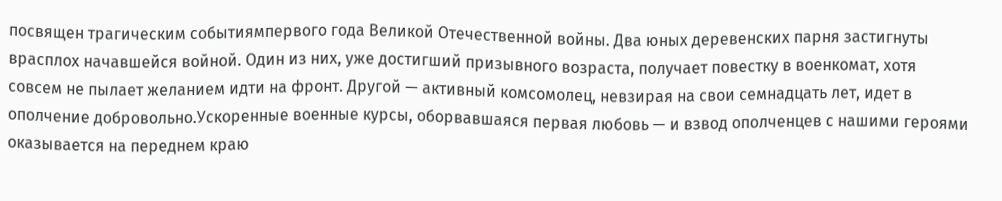посвящен трагическим событиямпервого года Великой Отечественной войны. Два юных деревенских парня застигнуты врасплох начавшейся войной. Один из них, уже достигший призывного возраста, получает повестку в военкомат, хотя совсем не пылает желанием идти на фронт. Другой — активный комсомолец, невзирая на свои семнадцать лет, идет в ополчение добровольно.Ускоренные военные курсы, оборвавшаяся первая любовь — и взвод ополченцев с нашими героями оказывается на переднем краю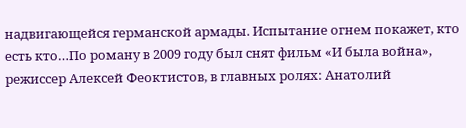надвигающейся германской армады. Испытание огнем покажет, кто есть кто…По роману в 2009 году был снят фильм «И была война», режиссер Алексей Феоктистов, в главных ролях: Анатолий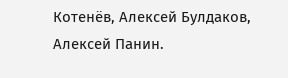Котенёв, Алексей Булдаков, Алексей Панин.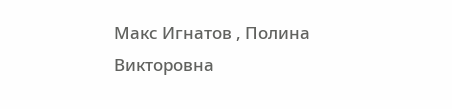Макс Игнатов , Полина Викторовна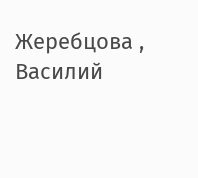Жеребцова , Василий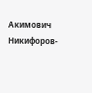Акимович Никифоров-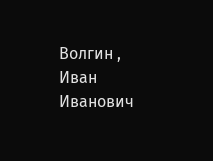Волгин , Иван Иванович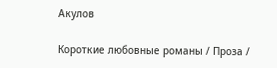Акулов

Короткие любовные романы / Проза /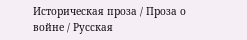Историческая проза / Проза о войне / Русская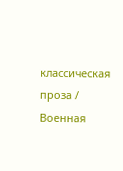классическая проза / Военная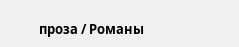проза / Романы